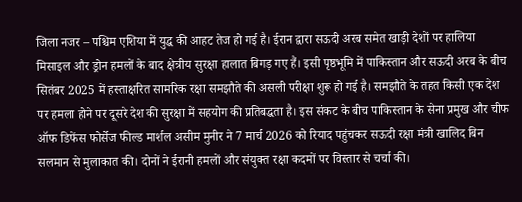जिला नजर – पश्चिम एशिया में युद्ध की आहट तेज हो गई है। ईरान द्वारा सऊदी अरब समेत खाड़ी देशों पर हालिया मिसाइल और ड्रोन हमलों के बाद क्षेत्रीय सुरक्षा हालात बिगड़ गए हैं। इसी पृष्ठभूमि में पाकिस्तान और सऊदी अरब के बीच सितंबर 2025 में हस्ताक्षरित सामरिक रक्षा समझौते की असली परीक्षा शुरू हो गई है। समझौते के तहत किसी एक देश पर हमला होने पर दूसरे देश की सुरक्षा में सहयोग की प्रतिबद्धता है। इस संकट के बीच पाकिस्तान के सेना प्रमुख और चीफ ऑफ डिफेंस फोर्सेज फील्ड मार्शल असीम मुनीर ने 7 मार्च 2026 को रियाद पहुंचकर सऊदी रक्षा मंत्री खालिद बिन सलमान से मुलाकात की। दोनों ने ईरानी हमलों और संयुक्त रक्षा कदमों पर विस्तार से चर्चा की।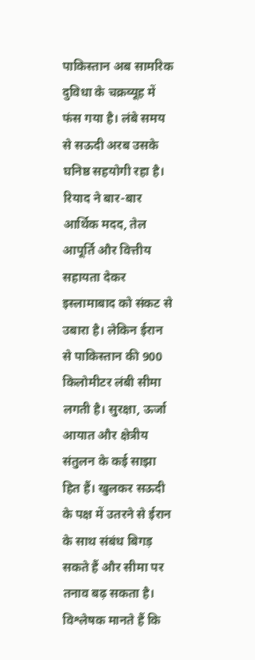पाकिस्तान अब सामरिक दुविधा के चक्रव्यूह में फंस गया है। लंबे समय से सऊदी अरब उसके घनिष्ठ सहयोगी रहा है। रियाद ने बार-बार आर्थिक मदद, तेल आपूर्ति और वित्तीय सहायता देकर इस्लामाबाद को संकट से उबारा है। लेकिन ईरान से पाकिस्तान की 900 किलोमीटर लंबी सीमा लगती है। सुरक्षा, ऊर्जा आयात और क्षेत्रीय संतुलन के कई साझा हित हैं। खुलकर सऊदी के पक्ष में उतरने से ईरान के साथ संबंध बिगड़ सकते हैं और सीमा पर तनाव बढ़ सकता है। विश्लेषक मानते हैं कि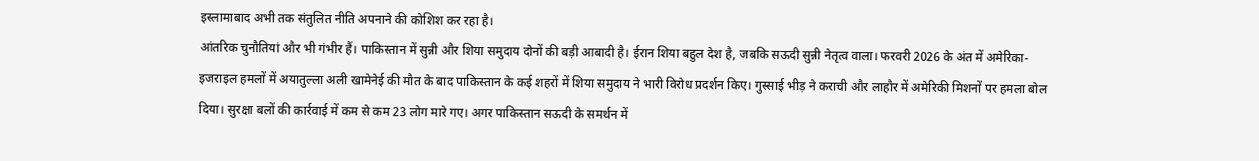इस्लामाबाद अभी तक संतुलित नीति अपनाने की कोशिश कर रहा है।
आंतरिक चुनौतियां और भी गंभीर हैं। पाकिस्तान में सुन्नी और शिया समुदाय दोनों की बड़ी आबादी है। ईरान शिया बहुल देश है, जबकि सऊदी सुन्नी नेतृत्व वाला। फरवरी 2026 के अंत में अमेरिका-इजराइल हमलों में अयातुल्ला अली खामेनेई की मौत के बाद पाकिस्तान के कई शहरों में शिया समुदाय ने भारी विरोध प्रदर्शन किए। गुस्साई भीड़ ने कराची और लाहौर में अमेरिकी मिशनों पर हमला बोल दिया। सुरक्षा बलों की कार्रवाई में कम से कम 23 लोग मारे गए। अगर पाकिस्तान सऊदी के समर्थन में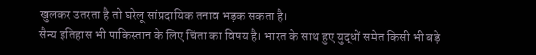खुलकर उतरता है तो घरेलू सांप्रदायिक तनाव भड़क सकता है।
सैन्य इतिहास भी पाकिस्तान के लिए चिंता का विषय है। भारत के साथ हुए युद्धों समेत किसी भी बड़े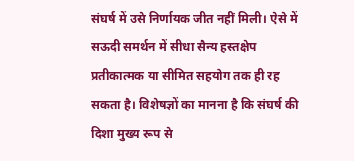संघर्ष में उसे निर्णायक जीत नहीं मिली। ऐसे में सऊदी समर्थन में सीधा सैन्य हस्तक्षेप प्रतीकात्मक या सीमित सहयोग तक ही रह सकता है। विशेषज्ञों का मानना है कि संघर्ष की दिशा मुख्य रूप से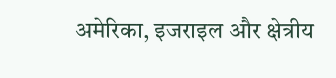अमेरिका, इजराइल और क्षेत्रीय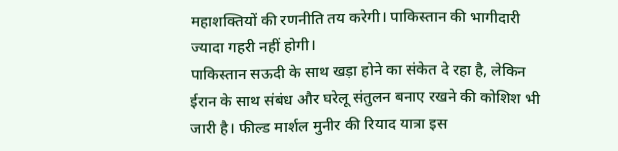महाशक्तियों की रणनीति तय करेगी। पाकिस्तान की भागीदारी ज्यादा गहरी नहीं होगी।
पाकिस्तान सऊदी के साथ खड़ा होने का संकेत दे रहा है, लेकिन ईरान के साथ संबंध और घरेलू संतुलन बनाए रखने की कोशिश भी जारी है। फील्ड मार्शल मुनीर की रियाद यात्रा इस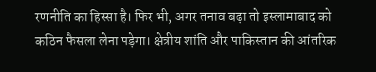रणनीति का हिस्सा है। फिर भी, अगर तनाव बढ़ा तो इस्लामाबाद को कठिन फैसला लेना पड़ेगा। क्षेत्रीय शांति और पाकिस्तान की आंतरिक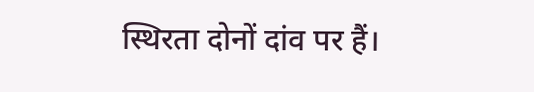स्थिरता दोनों दांव पर हैं।